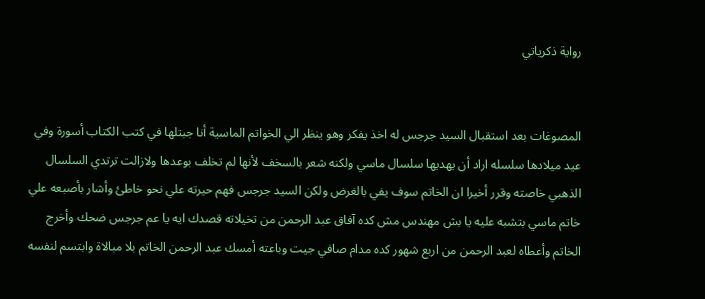رواية ذكرياتي


المصوغات بعد استقبال السيد جرجس له اخذ يفكر وهو ينظر الي الخواتم الماسية أنا جبتلها في كتب الكتاب أسورة وفي عيد ميلادها سلسله اراد أن يهديها سلسال ماسي ولكنه شعر بالسخف لأنها لم تخلف بوعدها ولازالت ترتدي السلسال الذهبي خاصته وقرر أخيرا ان الخاتم سوف يفي بالغرض ولكن السيد جرجس فهم حيرته علي نحو خاطئ وأشار بأصبعه علي خاتم ماسي بتشبه عليه يا بش مهندس مش كده آفاق عبد الرحمن من تخيلاته قصدك ايه يا عم جرجس ضحك وأخرج الخاتم وأعطاه لعبد الرحمن من اربع شهور كده مدام صافي جيت وباعته أمسك عبد الرحمن الخاتم بلا مبالاة وابتسم لنفسه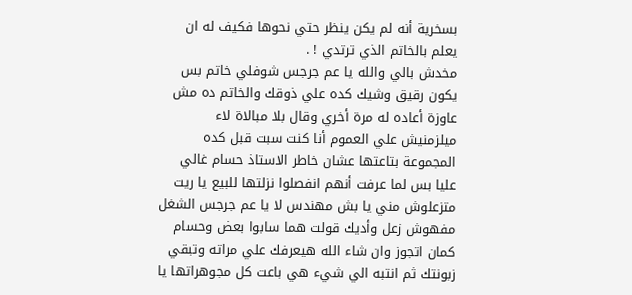بسخرية أنه لم يكن ينظر حتي نحوها فكيف له ان يعلم بالخاتم الذي ترتدي ! .
مخدش بالي والله يا عم جرجس شوفلي خاتم بس يكون رقيق وشيك كده علي ذوقك والخاتم ده مش عاوزة أعاده له مرة أخري وقال بلا مبالاة لاء ميلزمنيش علي العموم أنا كنت سبت قبل كده المجموعة بتاعتها عشان خاطر الاستاذ حسام غالي عليا بس لما عرفت أنهم انفصلوا نزلتها للبيع يا ريت متزعلوش مني يا بش مهندس لا يا عم جرجس الشغل مفهوش زعل وأديك قولت هما سابوا بعض وحسام كمان اتجوز وان شاء الله هيعرفك علي مراته وتبقي زبونتك ثم انتبه الي شيء هي باعت كل مجوهراتها يا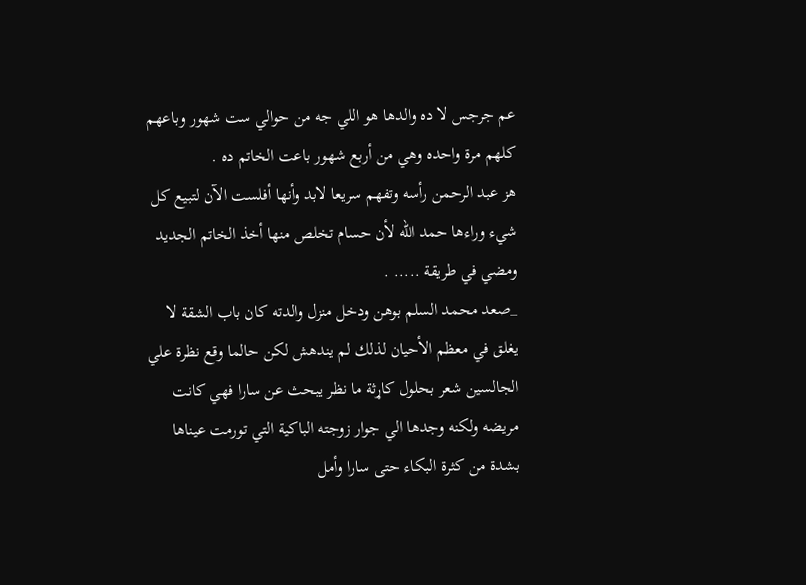عم جرجس لا ده والدها هو اللي جه من حوالي ست شهور وباعهم كلهم مرة واحده وهي من أربع شهور باعت الخاتم ده .
هز عبد الرحمن رأسه وتفهم سريعا لابد وأنها أفلست الآن لتبيع كل شيء وراءها حمد الله لأن حسام تخلص منها أخذ الخاتم الجديد ومضي في طريقة ..... .
_صعد محمد السلم بوهن ودخل منزل والدته كان باب الشقة لا يغلق في معظم الأحيان لذلك لم يندهش لكن حالما وقع نظرة علي الجالسين شعر بحلول کاړثة ما نظر يبحث عن سارا فهي كانت مريضه ولكنه وجدها الي جوار زوجته الباكية التي تورمت عيناها بشدة من كثرة البكاء حتى سارا وأمل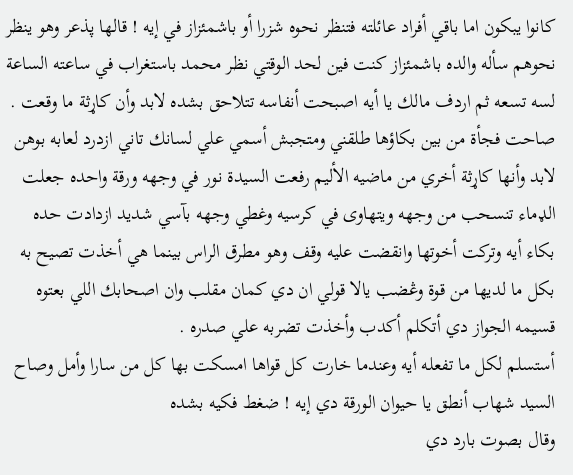كانوا يبكون اما باقي أفراد عائلته فتنظر نحوه شزرا أو باشمئزاز في إيه ! قالها پذعر وهو ينظر نحوهم سأله والده باشمئزاز كنت فين لحد الوقتي نظر محمد باستغراب في ساعته الساعة لسه تسعه ثم اردف مالك يا أيه اصبحت أنفاسه تتلاحق بشده لابد وأن کاړثة ما وقعت .
صاحت فجأة من بين بكاؤها طلقني ومتجبش أسمي علي لسانك تاني ازدرد لعابه بوهن لابد وأنها کاړثة أخري من ماضيه الأليم رفعت السيدة نور في وجهه ورقة واحده جعلت الډماء تنسحب من وجهه ويتهاوى في كرسيه وغطي وجهه بآسي شديد ازدادت حده بكاء أيه وتركت أخوتها وانقضت عليه وقف وهو مطرق الراس بينما هي أخذت تصيح به بكل ما لديها من قوة وڠضب يالا قولي ان دي كمان مقلب وان اصحابك اللي بعتوه قسيمه الجواز دي أتكلم أكدب وأخذت تضربه علي صدره .
أستسلم لكل ما تفعله أيه وعندما خارت كل قواها امسكت بها كل من سارا وأمل وصاح السيد شهاب أنطق يا حيوان الورقة دي إيه ! ضغط فكيه بشده
وقال بصوت بارد دي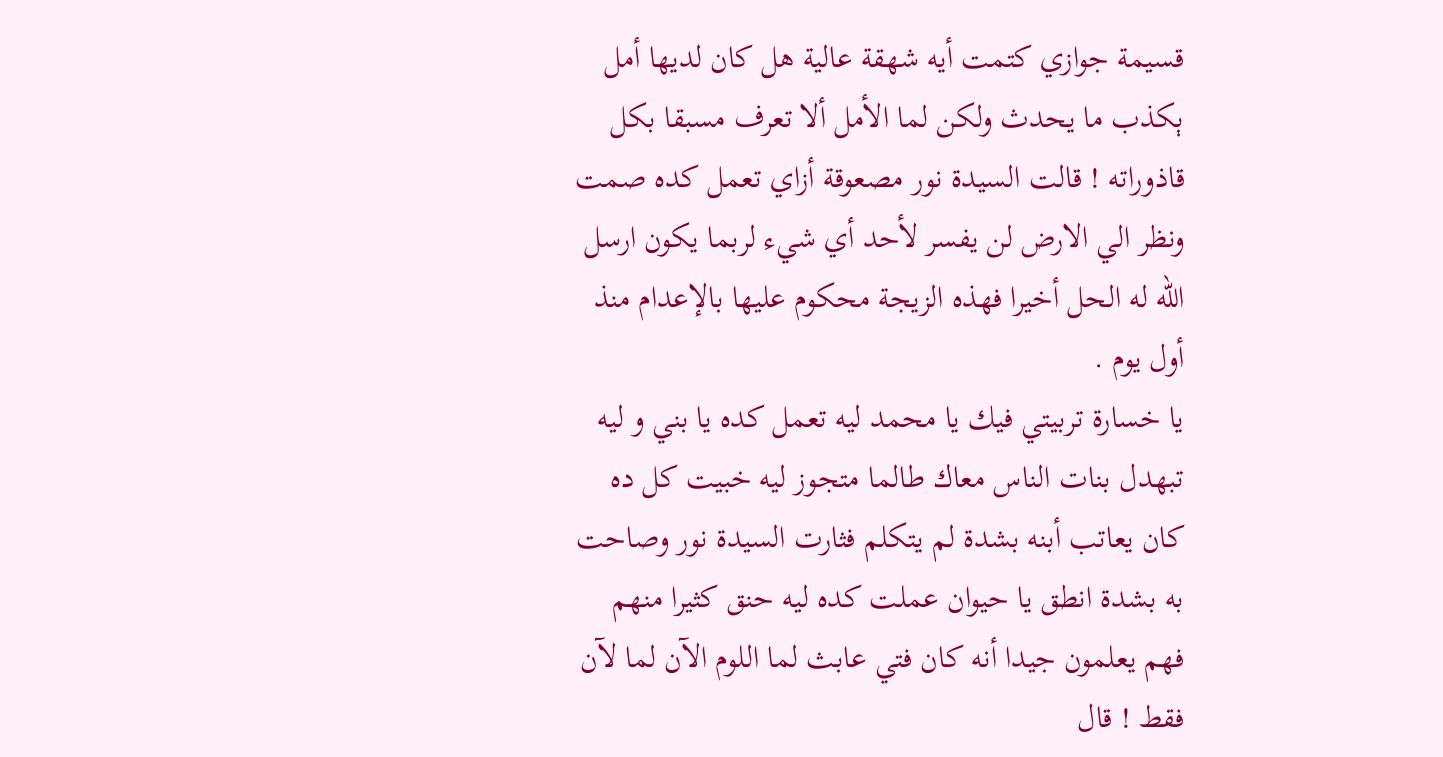قسيمة جوازي كتمت أيه شهقة عالية هل كان لديها أمل ېكذب ما يحدث ولكن لما الأمل ألا تعرف مسبقا بكل قاذوراته ! قالت السيدة نور مصعوقة أزاي تعمل كده صمت ونظر الي الارض لن يفسر لأحد أي شيء لربما يكون ارسل الله له الحل أخيرا فهذه الزيجة محكوم عليها بالإعدام منذ أول يوم .
يا خسارة تربيتي فيك يا محمد ليه تعمل كده يا بني و ليه تبهدل بنات الناس معاك طالما متجوز ليه خبيت كل ده كان يعاتب أبنه بشدة لم يتكلم فثارت السيدة نور وصاحت به بشدة انطق يا حيوان عملت كده ليه حنق كثيرا منهم فهم يعلمون جيدا أنه كان فتي عابث لما اللوم الآن لما لآن فقط ! قال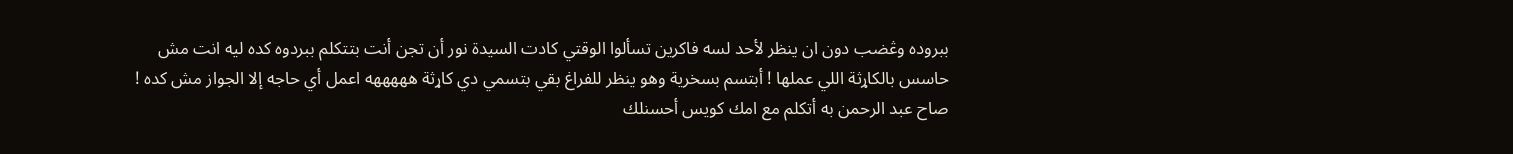ببروده وڠضب دون ان ينظر لأحد لسه فاكرين تسألوا الوقتي كادت السيدة نور أن تجن أنت بتتكلم ببردوه كده ليه انت مش حاسس بالکاړثة اللي عملها ! أبتسم بسخرية وهو ينظر للفراغ بقي بتسمي دي کاړثة هههههه اعمل أي حاجه إلا الجواز مش كده ! صاح عبد الرحمن به أتكلم مع امك كويس أحسنلك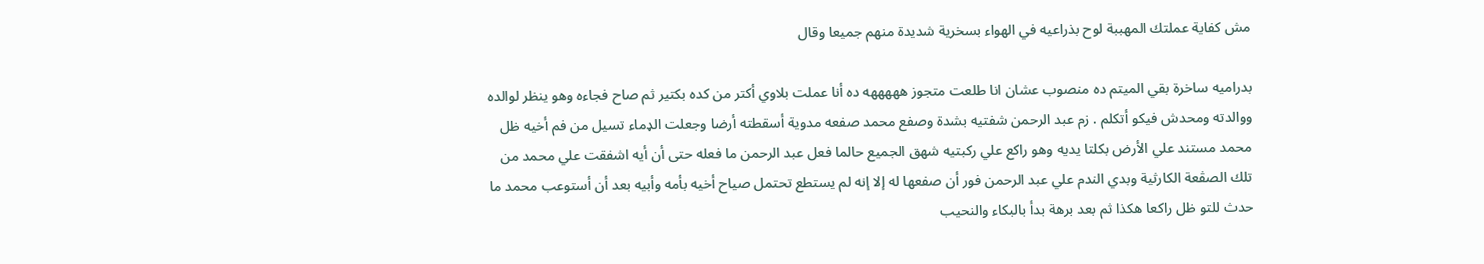مش كفاية عملتك المهببة لوح بذراعيه في الهواء بسخرية شديدة منهم جميعا وقال

بدراميه ساخرة بقي الميتم ده منصوب عشان انا طلعت متجوز هههههه ده أنا عملت بلاوي أكتر من كده بكتير ثم صاح فجاءه وهو ينظر لوالده ووالدته ومحدش فيكو أتكلم . زم عبد الرحمن شفتيه بشدة وصفع محمد صفعه مدوية أسقطته أرضا وجعلت الډماء تسيل من فم أخيه ظل محمد مستند علي الأرض بكلتا يديه وهو راكع علي ركبتيه شهق الجميع حالما فعل عبد الرحمن ما فعله حتى أن أيه اشفقت علي محمد من تلك الصڤعة الكارثية وبدي الندم علي عبد الرحمن فور أن صفعها له إلا إنه لم يستطع تحتمل صياح أخيه بأمه وأبيه بعد أن أستوعب محمد ما حدث للتو ظل راكعا هكذا ثم بعد برهة بدأ بالبكاء والنحيب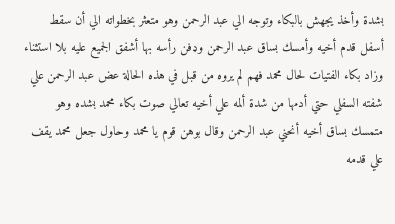بشدة وأخذ يجهش بالبكاء وتوجه الي عبد الرحمن وهو متعثر بخطواته الي أن سقط أسفل قدم أخيه وأمسك بساق عبد الرحمن وډفن رأسه بها أشفق الجميع عليه بلا استثناء وزاد بكاء الفتيات لحال محمد فهم لم يروه من قبل في هذه الحالة عض عبد الرحمن علي شفته السفلي حتي أدمها من شدة ألمه علي أخيه تعالي صوت بكاء محمد بشده وهو متمسك بساق أخيه أنحني عبد الرحمن وقال بوهن قوم يا محمد وحاول جعل محمد يقف علي قدمه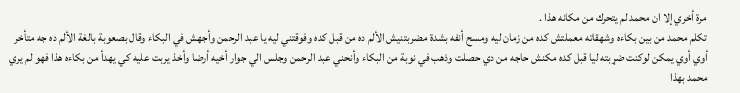مرة أخري إلا ان محمد لم يتحرك من مكانه هذا .
تكلم محمد من بين بكاءه وشهقاته معملتش كده من زمان ليه ومسح أنفه بشدة مضربتنيش الألم ده من قبل كده وفوقتني ليه يا عبد الرحمن وأجهش في البكاء وقال بصعوبة بالغة الألم ده جه متأخر أوي أوي يمكن لوكنت ضړبته ليا قبل كده مكنش حاجه من دي حصلت وذهب في نوبة من البكاء وأنحني عبد الرحمن وجلس الي جوار أخيه أرضا وأخذ يربت عليه كي يهدأ من بكاءه هذا فهو لم يري محمد بهذا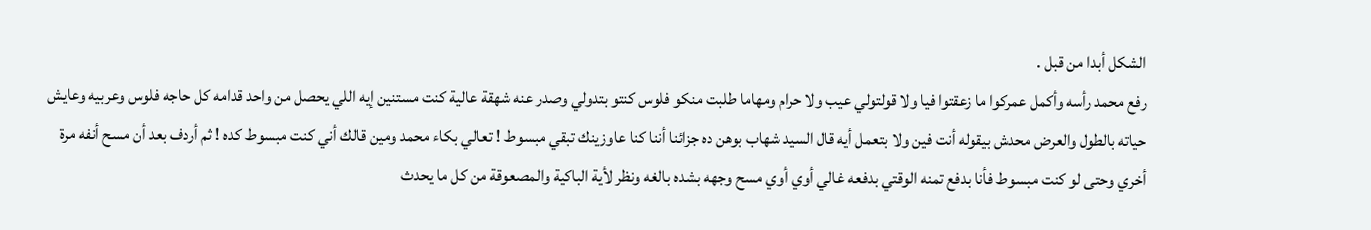الشكل أبدا من قبل .
رفع محمد رأسه وأكمل عمركوا ما زعقتوا فيا ولا قولتولي عيب ولا حرام ومهاما طلبت منكو فلوس كنتو بتدولي وصدر عنه شهقة عالية كنت مستنين إيه اللي يحصل من واحد قدامه كل حاجه فلوس وعربيه وعايش حياته بالطول والعرض محدش بيقوله أنت فين ولا بتعمل أيه قال السيد شهاب بوهن ده جزائنا أننا كنا عاوزينك تبقي مبسوط ! تعالي بكاء محمد ومين قالك أني كنت مبسوط كده ! ثم أردف بعد أن مسح أنفه مرة أخري وحتى لو كنت مبسوط فأنا بدفع تمنه الوقتي بدفعه غالي أوي أوي مسح وجهه بشده بالغه ونظر لأية الباكية والمصعوقة من كل ما يحدث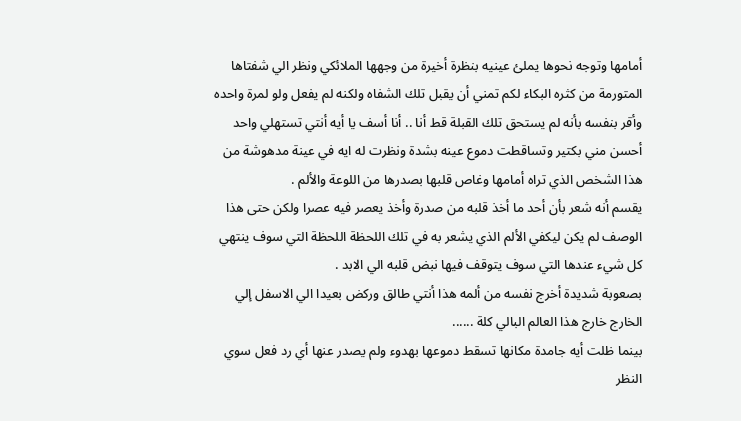أمامها وتوجه نحوها يملئ عينيه بنظرة أخيرة من وجهها الملائكي ونظر الي شفتاها المتورمة من كثره البكاء لكم تمني أن يقبل تلك الشفاه ولكنه لم يفعل ولو لمرة واحده وأقر بنفسه بأنه لم يستحق تلك القبلة قط أنا .. أنا أسف يا أيه أنتي تستهلي واحد أحسن مني بكتير وتساقطت دموع عينه بشدة ونظرت له ايه في عينة مدهوشة من هذا الشخص الذي تراه أمامها وغاص قلبها بصدرها من اللوعة والألم .
يقسم أنه شعر بأن أحد ما أخذ قلبه من صدرة وأخذ يعصر فيه عصرا ولكن حتى هذا الوصف لم يكن ليكفي الألم الذي يشعر به في تلك اللحظة اللحظة التي سوف ينتهي كل شيء عندها التي سوف يتوقف فيها نبض قلبه الي الابد .
بصعوبة شديدة أخرج نفسه من ألمه هذا أنتي طالق وركض بعيدا الي الاسفل إلي الخارج خارج هذا العالم البالي كلة ......
بينما ظلت أيه جامدة مكانها تسقط دموعها بهدوء ولم يصدر عنها أي رد فعل سوي النظر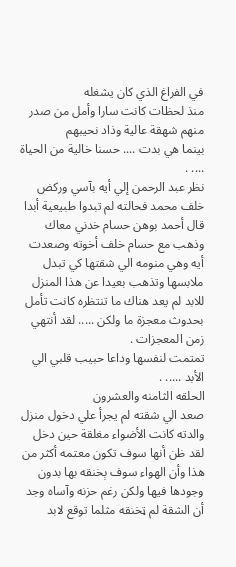في الفراغ الذي كان يشغله
منذ لحظات كانت سارا وأمل من صدر منهم شهقة عالية وذاد نحيبهم
بينما هي بدت .... حسنا خالية من الحياة .... .
نظر عبد الرحمن إلي أيه بآسي وركض خلف محمد فحالته لم تبدوا طبيعية أبدا قال أحمد بوهن حسام خدني معاك وذهب مع حسام خلف أخوته وصعدت أيه وهي منومه الي شقتها كي تبدل ملابسها وتذهب بعيدا عن هذا المنزل للابد لم يعد هناك ما تنتظره كانت تأمل بحدوث معجزة ما ولكن ..... لقد أنتهي زمن المعجزات .
تمتمت لنفسها وداعا حبيب قلبي الي الأبد ..... .
الحلقه الثامنه والعشرون
صعد الي شقته لم يجرأ علي دخول منزل والدته كانت الأضواء مغلقة حين دخل لقد ظن أنها سوف تكون معتمه أكثر من هذا وأن الهواء سوف ېخنقه بها بدون وجودها فيها ولكن رغم حزنه وآساه وجد أن الشقة لم ټخنقه مثلما توقع لابد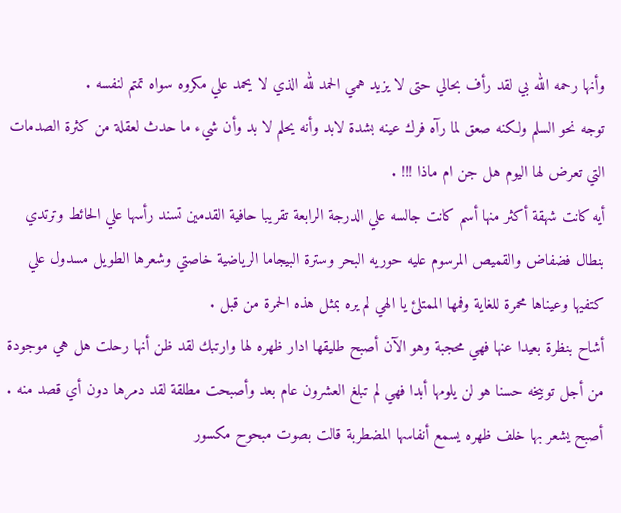وأنها رحمه الله بي لقد رأف بحالي حتى لا يزيد همي الحمد لله الذي لا يحمد علي مكروه سواه تمتم لنفسه .
توجه نحو السلم ولكنه صعق لما رآه فرك عينه بشدة لابد وأنه يحلم لا بد وأن شيء ما حدث لعقلة من كثرة الصدمات التي تعرض لها اليوم هل جن ام ماذا !!! .
أيه كانت شهقة أكثر منها أسم كانت جالسه علي الدرجة الرابعة تقريبا حافية القدمين تسند رأسها علي الحائط وترتدي بنطال فضفاض والقميص المرسوم عليه حوريه البحر وسترة البيجاما الرياضية خاصتي وشعرها الطويل مسدول علي كتفيها وعيناها محمرة للغاية وفمها الممتلئ يا الهي لم يره بمثل هذه الحمرة من قبل .
أشاح بنظرة بعيدا عنها فهي محجبة وهو الآن أصبح طليقها ادار ظهره لها وارتبك لقد ظن أنها رحلت هل هي موجودة من أجل توبيخه حسنا هو لن يلومها أبدا فهي لم تبلغ العشرون عام بعد وأصبحت مطلقة لقد دمرها دون أي قصد منه .
أصبح يشعر بها خلف ظهره يسمع أنفاسها المضطربة قالت بصوت مبحوح مكسور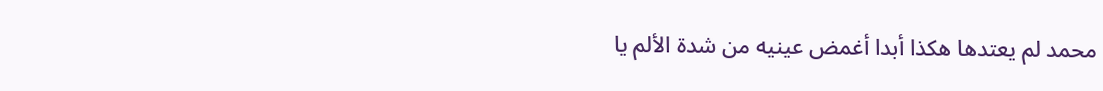محمد لم يعتدها هكذا أبدا أغمض عينيه من شدة الألم يا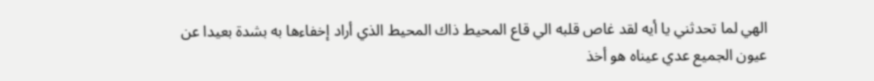الهي لما تحدثني يا أيه لقد غاص قلبه الي قاع المحيط ذاك المحيط الذي أراد إخفاءها به بشدة بعيدا عن عيون الجميع عدي عيناه هو أخذ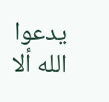يدعوا الله ألا